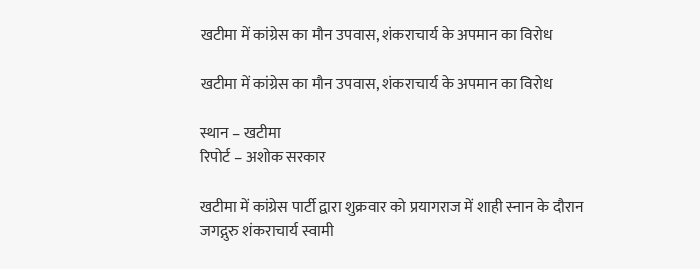खटीमा में कांग्रेस का मौन उपवास, शंकराचार्य के अपमान का विरोध

खटीमा में कांग्रेस का मौन उपवास, शंकराचार्य के अपमान का विरोध

स्थान – खटीमा
रिपोर्ट – अशोक सरकार

खटीमा में कांग्रेस पार्टी द्वारा शुक्रवार को प्रयागराज में शाही स्नान के दौरान जगद्गुरु शंकराचार्य स्वामी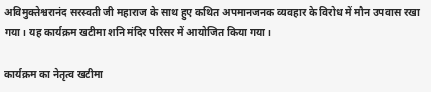अविमुक्तेश्वरानंद सरस्वती जी महाराज के साथ हुए कथित अपमानजनक व्यवहार के विरोध में मौन उपवास रखा गया। यह कार्यक्रम खटीमा शनि मंदिर परिसर में आयोजित किया गया।

कार्यक्रम का नेतृत्व खटीमा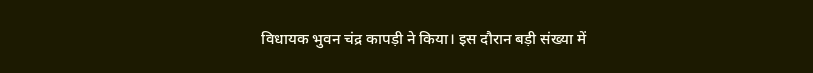विधायक भुवन चंद्र कापड़ी ने किया। इस दौरान बड़ी संख्या में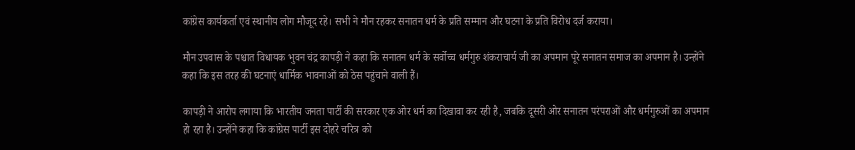कांग्रेस कार्यकर्ता एवं स्थानीय लोग मौजूद रहे। सभी ने मौन रहकर सनातन धर्म के प्रति सम्मान और घटना के प्रति विरोध दर्ज कराया।

मौन उपवास के पश्चात विधायक भुवन चंद्र कापड़ी ने कहा कि सनातन धर्म के सर्वोच्च धर्मगुरु शंकराचार्य जी का अपमान पूरे सनातन समाज का अपमान है। उन्होंने कहा कि इस तरह की घटनाएं धार्मिक भावनाओं को ठेस पहुंचाने वाली हैं।

कापड़ी ने आरोप लगाया कि भारतीय जनता पार्टी की सरकार एक ओर धर्म का दिखावा कर रही है, जबकि दूसरी ओर सनातन परंपराओं और धर्मगुरुओं का अपमान हो रहा है। उन्होंने कहा कि कांग्रेस पार्टी इस दोहरे चरित्र को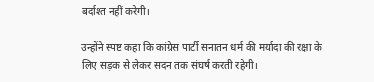बर्दाश्त नहीं करेगी।

उन्होंने स्पष्ट कहा कि कांग्रेस पार्टी सनातन धर्म की मर्यादा की रक्षा के लिए सड़क से लेकर सदन तक संघर्ष करती रहेगी।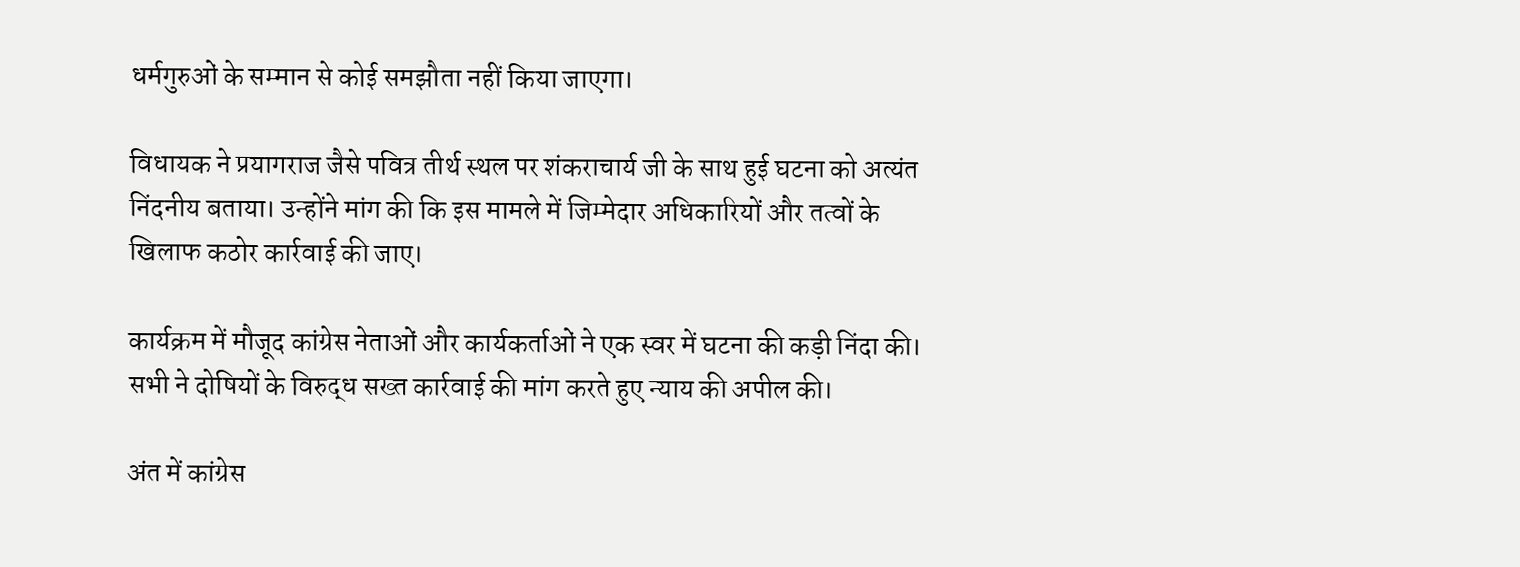धर्मगुरुओं के सम्मान से कोई समझौता नहीं किया जाएगा।

विधायक ने प्रयागराज जैसे पवित्र तीर्थ स्थल पर शंकराचार्य जी के साथ हुई घटना को अत्यंत निंदनीय बताया। उन्होंने मांग की कि इस मामले में जिम्मेदार अधिकारियों और तत्वों के खिलाफ कठोर कार्रवाई की जाए।

कार्यक्रम में मौजूद कांग्रेस नेताओं और कार्यकर्ताओं ने एक स्वर में घटना की कड़ी निंदा की। सभी ने दोषियों के विरुद्ध सख्त कार्रवाई की मांग करते हुए न्याय की अपील की।

अंत में कांग्रेस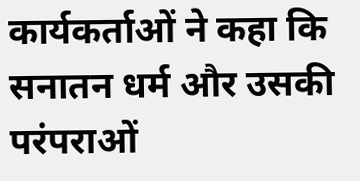कार्यकर्ताओं ने कहा कि सनातन धर्म और उसकी परंपराओं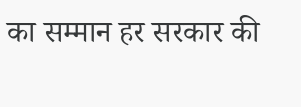का सम्मान हर सरकार की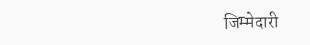जिम्मेदारी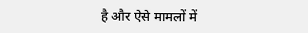है और ऐसे मामलों में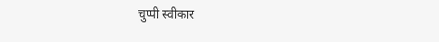चुप्पी स्वीकार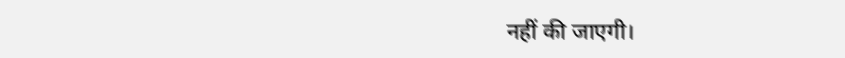नहीं की जाएगी।